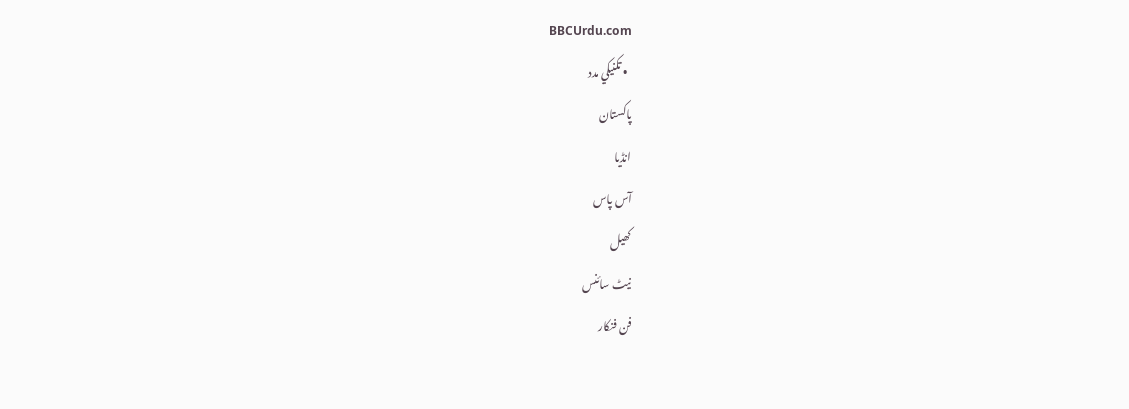BBCUrdu.com
  • تکنيکي مدد
پاکستان
انڈیا
آس پاس
کھیل
نیٹ سائنس
فن فنکار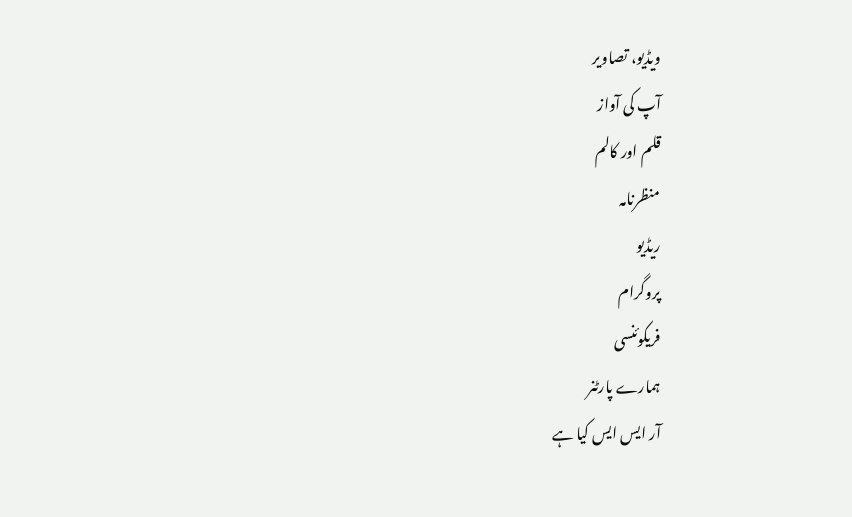ویڈیو، تصاویر
آپ کی آواز
قلم اور کالم
منظرنامہ
ریڈیو
پروگرام
فریکوئنسی
ہمارے پارٹنر
آر ایس ایس کیا ہے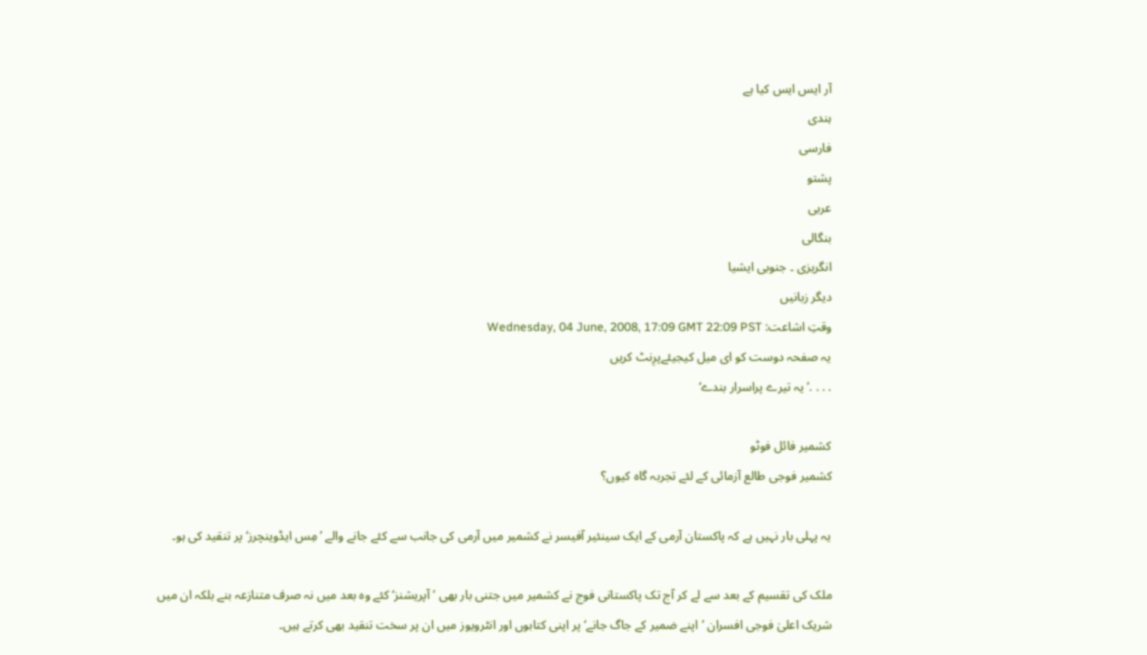آر ایس ایس کیا ہے
ہندی
فارسی
پشتو
عربی
بنگالی
انگریزی ۔ جنوبی ایشیا
دیگر زبانیں
وقتِ اشاعت: Wednesday, 04 June, 2008, 17:09 GMT 22:09 PST
یہ صفحہ دوست کو ای میل کیجیئےپرِنٹ کریں
. . . .’ یہ تیرے پراسرار بندے‘

کشمیر فائل فوٹو
کشمیر فوجی طالع آزمائی کے لئے تجربہ گاہ کیوں؟

یہ پہلی بار نہیں ہے کہ پاکستان آرمی کے ایک سینئیر آفیسر نے کشمیر میں آرمی کی جانب سے کئے جانے والے ’مِس ایڈوینچرز‘ پر تنقید کی ہو۔

ملک کی تقسیم کے بعد سے لے کر آج تک پاکستانی فوج نے کشمیر میں جتنی بار بھی ’آپریشنز‘ کئے وہ بعد میں نہ صرف متنازعہ بنے بلکہ ان میں شریک اعلیٰ فوجی افسران ’اپنے ضمیر کے جاگ جانے‘ پر اپنی کتابوں اور انٹرویوز میں ان پر سخت تنقید بھی کرتے ہیں۔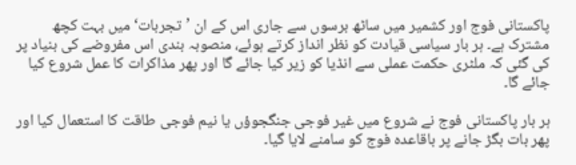پاکستانی فوج اور کشمیر میں ساٹھ برسوں سے جاری اس کے ان ’تجربات‘ میں بہت کچھ مشترک ہے۔ ہر بار سیاسی قیادت کو نظر انداز کرتے ہوئے، منصوبہ بندی اس مفروضے کی بنیاد پر کی گئی کہ ملٹری حکمت عملی سے انڈیا کو زیر کیا جائے گا اور پھر مذاکرات کا عمل شروع کیا جائے گا۔

ہر بار پاکستانی فوج نے شروع میں غیر فوجی جنگجوؤں یا نیم فوجی طاقت کا استعمال کیا اور پھر بات بگڑ جانے پر باقاعدہ فوج کو سامنے لایا گیا۔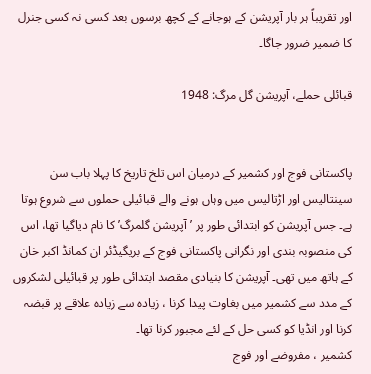اور تقریباً ہر بار آپریشن کے ہوجانے کے کچھ برسوں بعد کسی نہ کسی جنرل کا ضمیر ضرور جاگا۔

قبائلی حملے، آپریشن گل مرگ: 1948


پاکستانی فوج اور کشمیر کے درمیان اس تلخ تاریخ کا پہلا باب سن سینتالیس اور اڑتالیس میں وہاں ہونے والے قبائیلی حملوں سے شروع ہوتا ہے۔ جس آپریشن کو ابتدائی طور پر ’آپریشن گلمرگ’ کا نام دیاگیا تھا، اس کی منصوبہ بندی اور نگرانی پاکستانی فوج کے بریگیڈئر ان کمانڈ اکبر خان کے ہاتھ میں تھی۔ آپریشن کا بنیادی مقصد ابتدائی طور پر قبائیلی لشکروں کے مدد سے کشمیر میں بغاوت پیدا کرنا ، زیادہ سے زیادہ علاقے پر قبضہ کرنا اور انڈیا کو کسی حل کے لئے مجبور کرنا تھا۔
کشمیر ، مفروضے اور فوج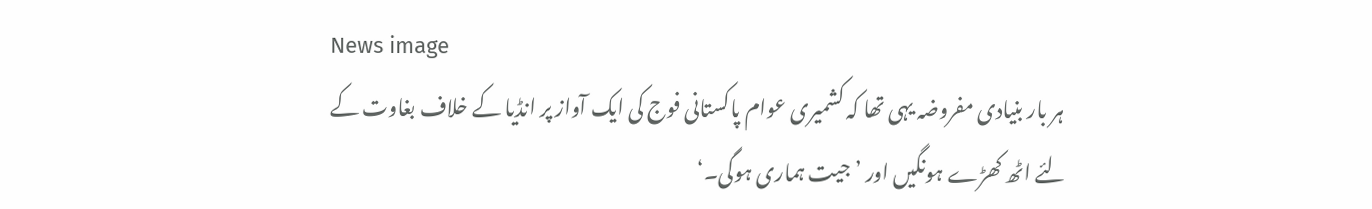News image
 ہر بار بنیادی مفروضہ یہی تھا کہ کشمیری عوام پاکستانی فوج کی ایک آواز پر انڈیا کے خلاف بغاوت کے لئے اٹھ کھڑے ہونگیں اور ’جیت ہماری ہوگی۔‘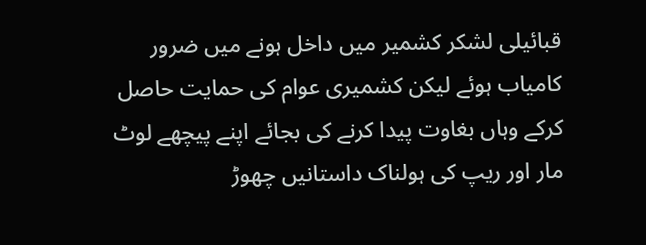قبائیلی لشکر کشمیر میں داخل ہونے میں ضرور کامیاب ہوئے لیکن کشمیری عوام کی حمایت حاصل کرکے وہاں بغاوت پیدا کرنے کی بجائے اپنے پیچھے لوٹ مار اور ریپ کی ہولناک داستانیں چھوڑ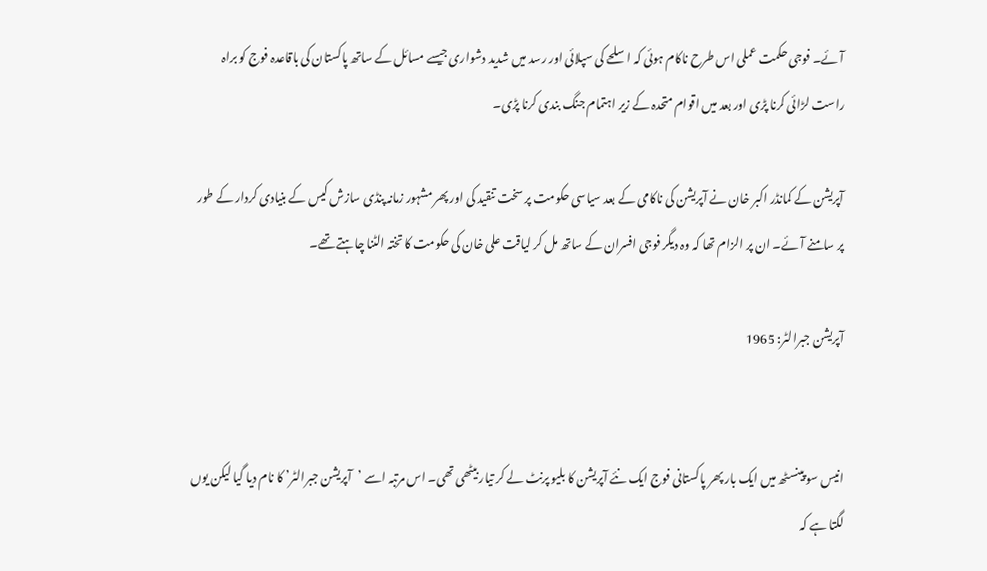آئے۔ فوجی حکمت عملی اس طرح ناکام ہوئی کہ اسلحے کی سپلائی اور رسد میں شدید دشواری جیسے مسائل کے ساتھ پاکستان کی باقاعدہ فوج کو براہ راست لڑائی کرنا پڑی اور بعد میں اقوام متحدہ کے زیر اہتمام جنگ بندی کرنا پڑی۔

آپریشن کے کمانڈر اکبر خان نے آپریشن کی ناکامی کے بعد سیاسی حکومت پر سخت تنقید کی اور پھر مشہور زمانہ پنڈی سازش کیس کے بنیادی کردار کے طور پر سامنے آئے۔ ان پر الزام تھا کہ وہ دیگر فوجی افسران کے ساتھ مل کر لیاقت علی خان کی حکومت کا تختہ الٹنا چاہتے تھے۔

آپریشن جبرالٹر: 1965


انیس سو پینسٹھ میں ایک بار پھر پاکستانی فوج ایک نئے آپریشن کا بلیو پرنٹ لے کر تیار بیٹھی تھی۔ اس مرتبہ اسے ’آپریشن جبرالٹر’ کا نام دیا گیا لیکن یوں لگتا ہے کہ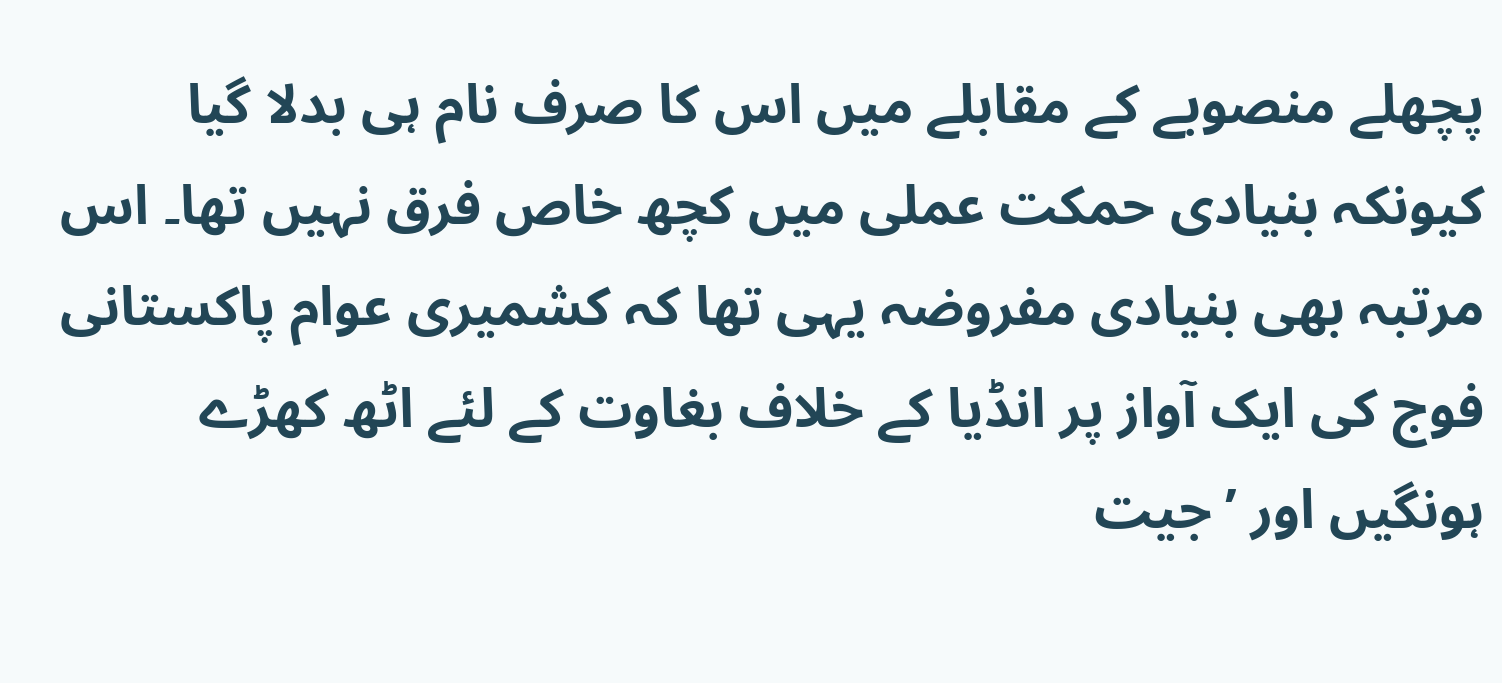پچھلے منصوبے کے مقابلے میں اس کا صرف نام ہی بدلا گیا کیونکہ بنیادی حمکت عملی میں کچھ خاص فرق نہیں تھا۔ اس مرتبہ بھی بنیادی مفروضہ یہی تھا کہ کشمیری عوام پاکستانی فوج کی ایک آواز پر انڈیا کے خلاف بغاوت کے لئے اٹھ کھڑے ہونگیں اور ’جیت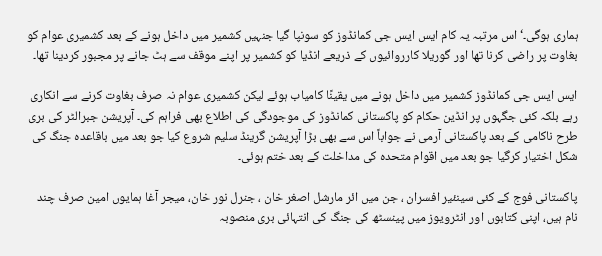ہماری ہوگی۔‘ اس مرتبہ یہ کام ایس ایس جی کمانڈوز کو سونپا گیا جنہیں کشمیر میں داخل ہونے کے بعد کشمیری عوام کو بغاوت پر راضی کرنا تھا اور گوریلا کارروائیوں کے ذریعے انڈیا کو کشمیر پر اپنے موقف سے ہٹ جانے پر مجبور کردینا تھا۔

ایس ایس جی کمانڈوز کشمیر میں داخل ہونے میں یقینًا کامیاب ہوئے لیکن کشمیری عوام نہ صرف بغاوت کرنے سے انکاری رہے بلکہ کئی جگہوں پر انڈین حکام کو پاکستانی کمانڈوز کی موجودگی کی اطلاع بھی فراہم کی۔ آپریشن جبرالٹر کی بری طرح ناکامی کے بعد پاکستانی آرمی نے جواباً اس سے بھی بڑا آپریشن گرینڈ سلیم شروع کیا جو بعد میں باقاعدہ جنگ کی شکل اختیار کرگیا جو بعد میں اقوام متحدہ کی مداخلت کے بعد ختم ہوئی۔

پاکستانی فوج کے کئی سینئیر افسران ، جن میں ائر مارشل اصغر خان ، جنرل نور خان، میجر آغا ہمایوں امین صرف چند نام ہیں، اپنی کتابوں اور انٹرویوز میں پینسٹھ کی جنگ کی انتہائی بری منصوبہ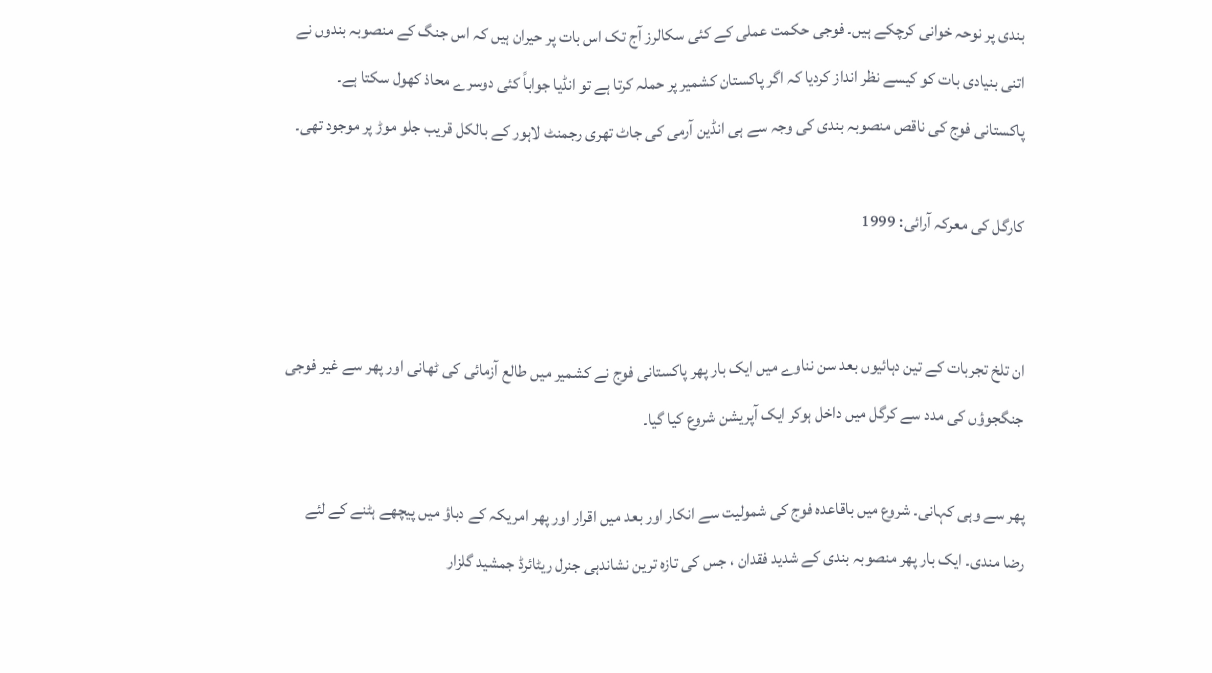بندی پر نوحہ خوانی کرچکے ہیں۔ فوجی حکمت عملی کے کئی سکالرز آج تک اس بات پر حیران ہیں کہ اس جنگ کے منصوبہ بندوں نے اتنی بنیادی بات کو کیسے نظر انداز کردیا کہ اگر پاکستان کشمیر پر حملہ کرتا ہے تو انڈیا جواباً کئی دوسرے محاذ کھول سکتا ہے۔ پاکستانی فوج کی ناقص منصوبہ بندی کی وجہ سے ہی انڈین آرمی کی جاٹ تھری رجمنٹ لاہور کے بالکل قریب جلو موڑ پر موجود تھی۔

کارگل کی معرکہ آرائی: 1999


ان تلخ تجربات کے تین دہائیوں بعد سن نناوے میں ایک بار پھر پاکستانی فوج نے کشمیر میں طالع آزمائی کی ٹھانی اور پھر سے غیر فوجی جنگجوؤں کی مدد سے کرگل میں داخل ہوکر ایک آپریشن شروع کیا گیا۔

پھر سے وہی کہانی۔ شروع میں باقاعدہ فوج کی شمولیت سے انکار اور بعد میں اقرار اور پھر امریکہ کے دباؤ میں پیچھے ہٹنے کے لئے رضا مندی۔ ایک بار پھر منصوبہ بندی کے شدید فقدان ، جس کی تازہ ترین نشاندہی جنرل ریٹائرڈ جمشید گلزار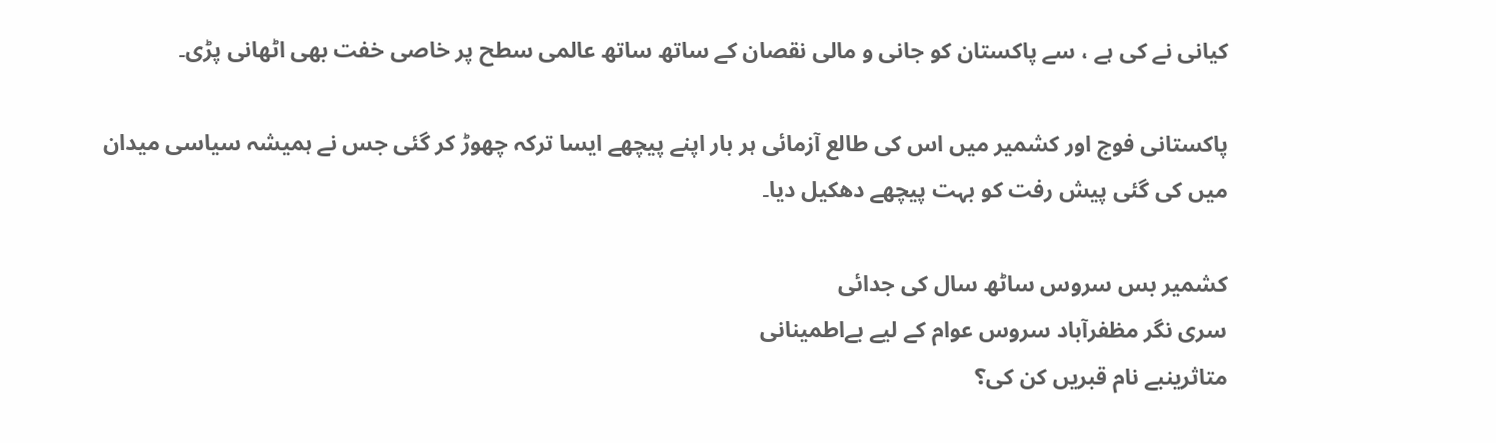کیانی نے کی ہے ، سے پاکستان کو جانی و مالی نقصان کے ساتھ ساتھ عالمی سطح پر خاصی خفت بھی اٹھانی پڑی۔

پاکستانی فوج اور کشمیر میں اس کی طالع آزمائی ہر بار اپنے پیچھے ایسا ترکہ چھوڑ کر گئی جس نے ہمیشہ سیاسی میدان میں کی گئی پیش رفت کو بہت پیچھے دھکیل دیا۔

کشمیر بس سروس ساٹھ سال کی جدائی
سری نگر مظفرآباد سروس عوام کے لیے بےاطمینانی
متاثرینبے نام قبریں کن کی؟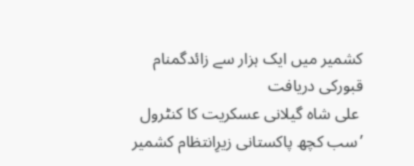کشمیر میں ایک ہزار سے زائدگمنام قبورکی دریافت
 علی شاہ گیلانی عسکریت کا کنٹرول
’سب کچھ پاکستانی زیرِانتظام کشمیر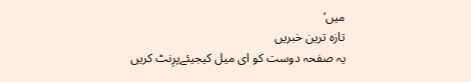میں‘
تازہ ترین خبریں
یہ صفحہ دوست کو ای میل کیجیئےپرِنٹ کریں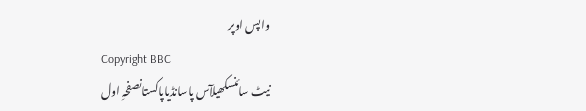واپس اوپر
Copyright BBC
نیٹ سائنسکھیلآس پاسانڈیاپاکستانصفحہِ اول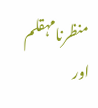منظرنامہقلم اور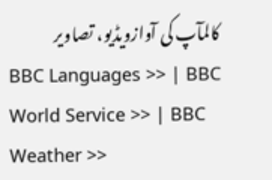کالمآپ کی آوازویڈیو، تصاویر
BBC Languages >> | BBC World Service >> | BBC Weather >>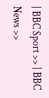| BBC Sport >> | BBC News >>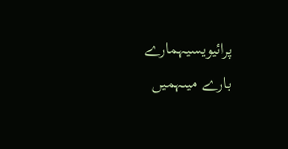پرائیویسیہمارے بارے میںہمیں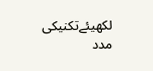لکھیئےتکنیکی مدد